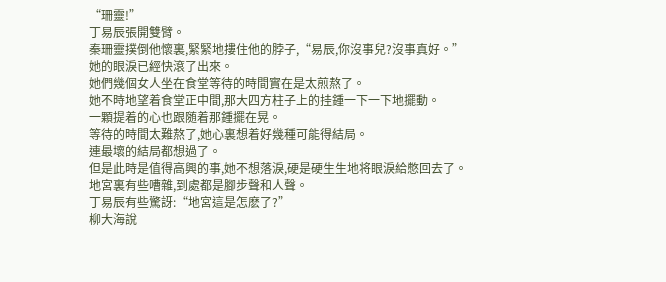“珊靈!”
丁易辰張開雙臂。
秦珊靈撲倒他懷裏,緊緊地摟住他的脖子,“易辰,你沒事兒?沒事真好。”
她的眼淚已經快滾了出來。
她們幾個女人坐在食堂等待的時間實在是太煎熬了。
她不時地望着食堂正中間,那大四方柱子上的挂鍾一下一下地擺動。
一顆提着的心也跟随着那鍾擺在晃。
等待的時間太難熬了,她心裏想着好幾種可能得結局。
連最壞的結局都想過了。
但是此時是值得高興的事,她不想落淚,硬是硬生生地将眼淚給憋回去了。
地宮裏有些嘈雜,到處都是腳步聲和人聲。
丁易辰有些驚訝:“地宮這是怎麽了?”
柳大海說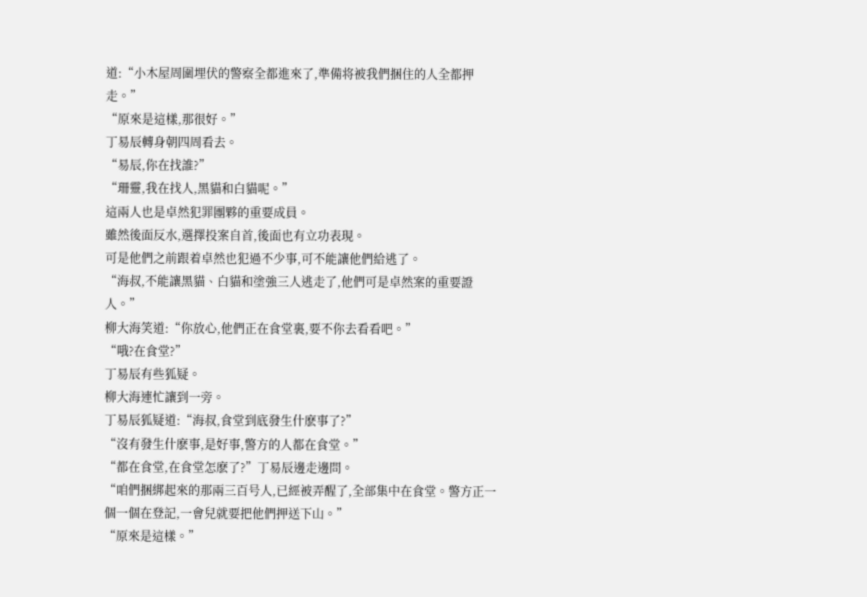道:“小木屋周圍埋伏的警察全都進來了,準備将被我們捆住的人全都押走。”
“原來是這樣,那很好。”
丁易辰轉身朝四周看去。
“易辰,你在找誰?”
“珊靈,我在找人,黑貓和白貓呢。”
這兩人也是卓然犯罪團夥的重要成員。
雖然後面反水,選擇投案自首,後面也有立功表現。
可是他們之前跟着卓然也犯過不少事,可不能讓他們給逃了。
“海叔,不能讓黑貓、白貓和塗強三人逃走了,他們可是卓然案的重要證人。”
柳大海笑道:“你放心,他們正在食堂裏,要不你去看看吧。”
“哦?在食堂?”
丁易辰有些狐疑。
柳大海連忙讓到一旁。
丁易辰狐疑道:“海叔,食堂到底發生什麽事了?”
“沒有發生什麽事,是好事,警方的人都在食堂。”
“都在食堂,在食堂怎麽了?”丁易辰邊走邊問。
“咱們捆綁起來的那兩三百号人,已經被弄醒了,全部集中在食堂。警方正一個一個在登記,一會兒就要把他們押送下山。”
“原來是這樣。”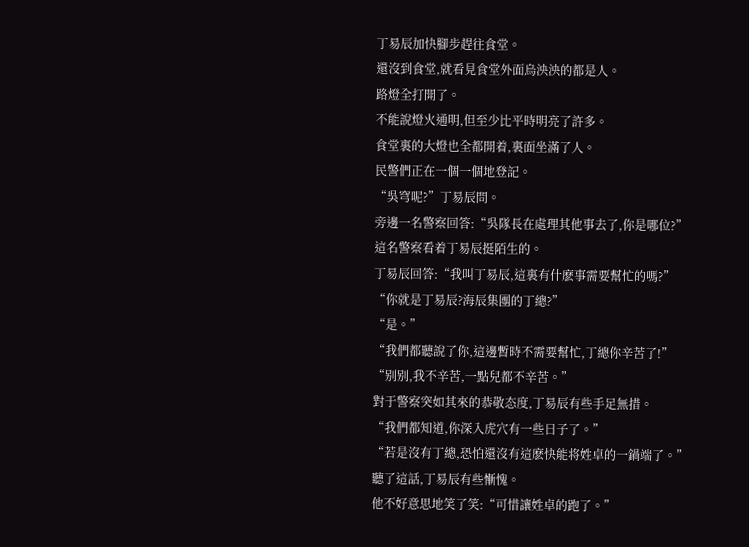丁易辰加快腳步趕往食堂。
還沒到食堂,就看見食堂外面烏泱泱的都是人。
路燈全打開了。
不能說燈火通明,但至少比平時明亮了許多。
食堂裏的大燈也全都開着,裏面坐滿了人。
民警們正在一個一個地登記。
“吳穹呢?”丁易辰問。
旁邊一名警察回答:“吳隊長在處理其他事去了,你是哪位?”
這名警察看着丁易辰挺陌生的。
丁易辰回答:“我叫丁易辰,這裏有什麽事需要幫忙的嗎?”
“你就是丁易辰?海辰集團的丁總?”
“是。”
“我們都聽說了你,這邊暫時不需要幫忙,丁總你辛苦了!”
“别别,我不辛苦,一點兒都不辛苦。”
對于警察突如其來的恭敬态度,丁易辰有些手足無措。
“我們都知道,你深入虎穴有一些日子了。”
“若是沒有丁總,恐怕還沒有這麽快能将姓卓的一鍋端了。”
聽了這話,丁易辰有些慚愧。
他不好意思地笑了笑:“可惜讓姓卓的跑了。”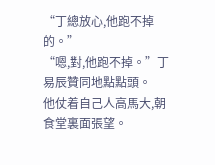“丁總放心,他跑不掉的。”
“嗯,對,他跑不掉。”丁
易辰贊同地點點頭。
他仗着自己人高馬大,朝食堂裏面張望。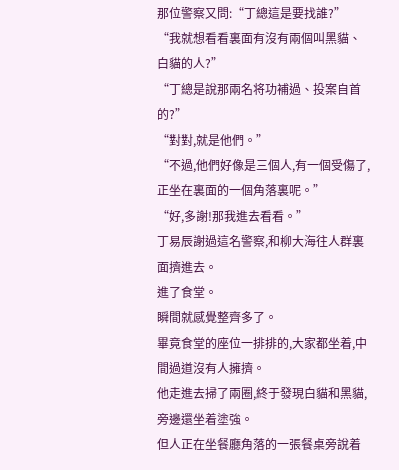那位警察又問:“丁總這是要找誰?”
“我就想看看裏面有沒有兩個叫黑貓、白貓的人?”
“丁總是說那兩名将功補過、投案自首的?”
“對對,就是他們。”
“不過,他們好像是三個人,有一個受傷了,正坐在裏面的一個角落裏呢。”
“好,多謝!那我進去看看。”
丁易辰謝過這名警察,和柳大海往人群裏面擠進去。
進了食堂。
瞬間就感覺整齊多了。
畢竟食堂的座位一排排的,大家都坐着,中間過道沒有人擁擠。
他走進去掃了兩圈,終于發現白貓和黑貓,旁邊還坐着塗強。
但人正在坐餐廳角落的一張餐桌旁說着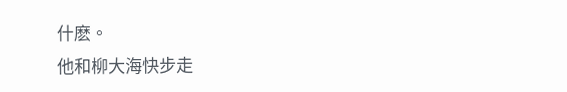什麽。
他和柳大海快步走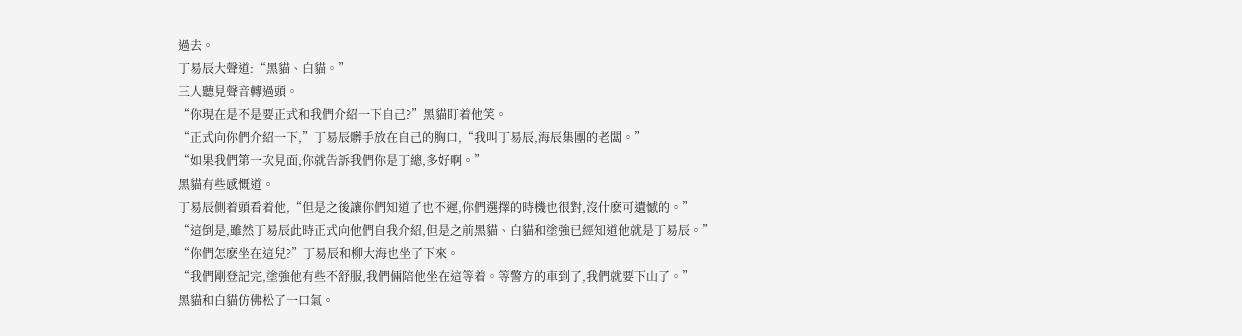過去。
丁易辰大聲道:“黑貓、白貓。”
三人聽見聲音轉過頭。
“你現在是不是要正式和我們介紹一下自己?”黑貓盯着他笑。
“正式向你們介紹一下,”丁易辰髒手放在自己的胸口,“我叫丁易辰,海辰集團的老闆。”
“如果我們第一次見面,你就告訴我們你是丁總,多好啊。”
黑貓有些感慨道。
丁易辰側着頭看着他,“但是之後讓你們知道了也不遲,你們選擇的時機也很對,沒什麽可遺憾的。”
“這倒是,雖然丁易辰此時正式向他們自我介紹,但是之前黑貓、白貓和塗強已經知道他就是丁易辰。”
“你們怎麽坐在這兒?”丁易辰和柳大海也坐了下來。
“我們剛登記完,塗強他有些不舒服,我們倆陪他坐在這等着。等警方的車到了,我們就要下山了。”
黑貓和白貓仿佛松了一口氣。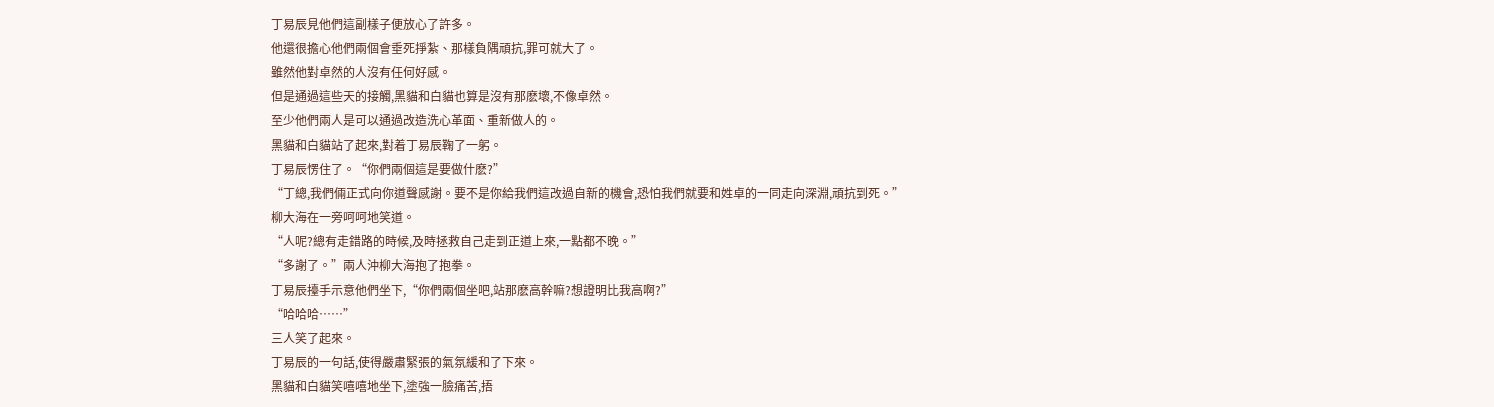丁易辰見他們這副樣子便放心了許多。
他還很擔心他們兩個會垂死掙紮、那樣負隅頑抗,罪可就大了。
雖然他對卓然的人沒有任何好感。
但是通過這些天的接觸,黑貓和白貓也算是沒有那麽壞,不像卓然。
至少他們兩人是可以通過改造洗心革面、重新做人的。
黑貓和白貓站了起來,對着丁易辰鞠了一躬。
丁易辰愣住了。“你們兩個這是要做什麽?”
“丁總,我們倆正式向你道聲感謝。要不是你給我們這改過自新的機會,恐怕我們就要和姓卓的一同走向深淵,頑抗到死。”
柳大海在一旁呵呵地笑道。
“人呢?總有走錯路的時候,及時拯救自己走到正道上來,一點都不晚。”
“多謝了。”兩人沖柳大海抱了抱拳。
丁易辰擡手示意他們坐下,“你們兩個坐吧,站那麽高幹嘛?想證明比我高啊?”
“哈哈哈……”
三人笑了起來。
丁易辰的一句話,使得嚴肅緊張的氣氛緩和了下來。
黑貓和白貓笑嘻嘻地坐下,塗強一臉痛苦,捂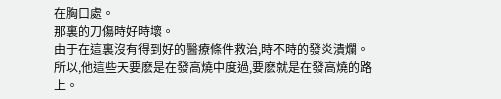在胸口處。
那裏的刀傷時好時壞。
由于在這裏沒有得到好的醫療條件救治,時不時的發炎潰爛。
所以,他這些天要麽是在發高燒中度過,要麽就是在發高燒的路上。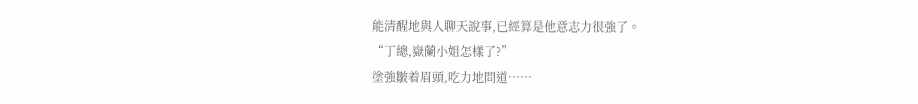能清醒地與人聊天說事,已經算是他意志力很強了。
“丁總,嶽蘭小姐怎樣了?”
塗強皺着眉頭,吃力地問道……